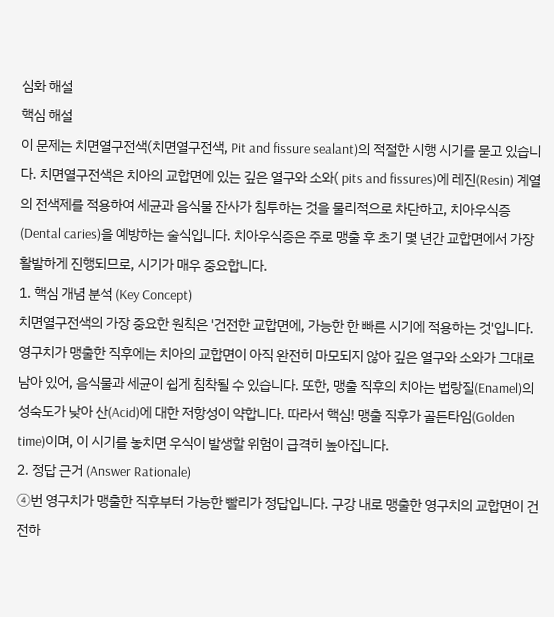심화 해설
핵심 해설
이 문제는 치면열구전색(치면열구전색, Pit and fissure sealant)의 적절한 시행 시기를 묻고 있습니다. 치면열구전색은 치아의 교합면에 있는 깊은 열구와 소와( pits and fissures)에 레진(Resin) 계열의 전색제를 적용하여 세균과 음식물 잔사가 침투하는 것을 물리적으로 차단하고, 치아우식증(Dental caries)을 예방하는 술식입니다. 치아우식증은 주로 맹출 후 초기 몇 년간 교합면에서 가장 활발하게 진행되므로, 시기가 매우 중요합니다.
1. 핵심 개념 분석 (Key Concept)
치면열구전색의 가장 중요한 원칙은 '건전한 교합면에, 가능한 한 빠른 시기에 적용하는 것'입니다. 영구치가 맹출한 직후에는 치아의 교합면이 아직 완전히 마모되지 않아 깊은 열구와 소와가 그대로 남아 있어, 음식물과 세균이 쉽게 침착될 수 있습니다. 또한, 맹출 직후의 치아는 법랑질(Enamel)의 성숙도가 낮아 산(Acid)에 대한 저항성이 약합니다. 따라서 핵심! 맹출 직후가 골든타임(Golden time)이며, 이 시기를 놓치면 우식이 발생할 위험이 급격히 높아집니다.
2. 정답 근거 (Answer Rationale)
④번 영구치가 맹출한 직후부터 가능한 빨리가 정답입니다. 구강 내로 맹출한 영구치의 교합면이 건전하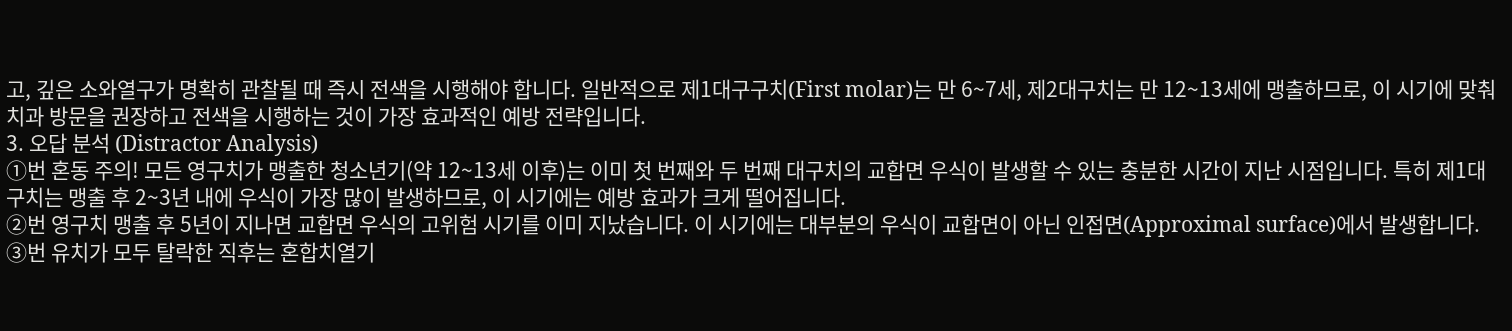고, 깊은 소와열구가 명확히 관찰될 때 즉시 전색을 시행해야 합니다. 일반적으로 제1대구구치(First molar)는 만 6~7세, 제2대구치는 만 12~13세에 맹출하므로, 이 시기에 맞춰 치과 방문을 권장하고 전색을 시행하는 것이 가장 효과적인 예방 전략입니다.
3. 오답 분석 (Distractor Analysis)
①번 혼동 주의! 모든 영구치가 맹출한 청소년기(약 12~13세 이후)는 이미 첫 번째와 두 번째 대구치의 교합면 우식이 발생할 수 있는 충분한 시간이 지난 시점입니다. 특히 제1대구치는 맹출 후 2~3년 내에 우식이 가장 많이 발생하므로, 이 시기에는 예방 효과가 크게 떨어집니다.
②번 영구치 맹출 후 5년이 지나면 교합면 우식의 고위험 시기를 이미 지났습니다. 이 시기에는 대부분의 우식이 교합면이 아닌 인접면(Approximal surface)에서 발생합니다.
③번 유치가 모두 탈락한 직후는 혼합치열기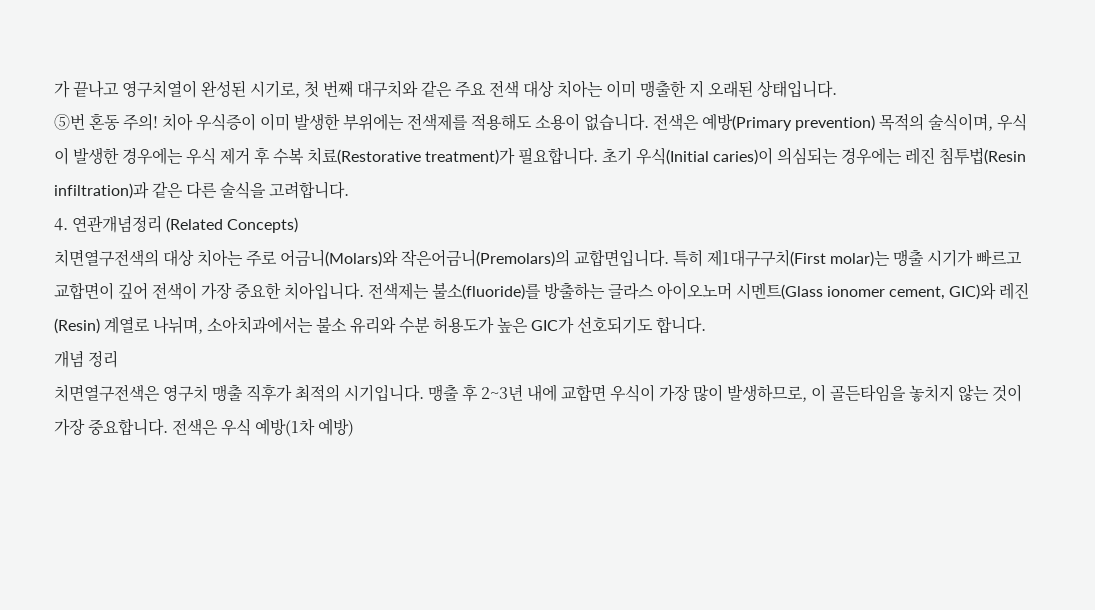가 끝나고 영구치열이 완성된 시기로, 첫 번째 대구치와 같은 주요 전색 대상 치아는 이미 맹출한 지 오래된 상태입니다.
⑤번 혼동 주의! 치아 우식증이 이미 발생한 부위에는 전색제를 적용해도 소용이 없습니다. 전색은 예방(Primary prevention) 목적의 술식이며, 우식이 발생한 경우에는 우식 제거 후 수복 치료(Restorative treatment)가 필요합니다. 초기 우식(Initial caries)이 의심되는 경우에는 레진 침투법(Resin infiltration)과 같은 다른 술식을 고려합니다.
4. 연관개념정리 (Related Concepts)
치면열구전색의 대상 치아는 주로 어금니(Molars)와 작은어금니(Premolars)의 교합면입니다. 특히 제1대구구치(First molar)는 맹출 시기가 빠르고 교합면이 깊어 전색이 가장 중요한 치아입니다. 전색제는 불소(fluoride)를 방출하는 글라스 아이오노머 시멘트(Glass ionomer cement, GIC)와 레진(Resin) 계열로 나뉘며, 소아치과에서는 불소 유리와 수분 허용도가 높은 GIC가 선호되기도 합니다.
개념 정리
치면열구전색은 영구치 맹출 직후가 최적의 시기입니다. 맹출 후 2~3년 내에 교합면 우식이 가장 많이 발생하므로, 이 골든타임을 놓치지 않는 것이 가장 중요합니다. 전색은 우식 예방(1차 예방)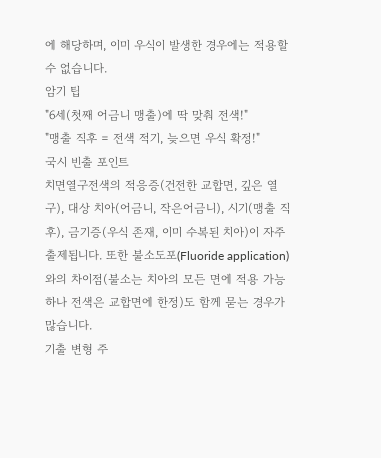에 해당하며, 이미 우식이 발생한 경우에는 적용할 수 없습니다.
암기 팁
"6세(첫째 어금니 맹출)에 딱 맞춰 전색!"
"맹출 직후 = 전색 적기, 늦으면 우식 확정!"
국시 빈출 포인트
치면열구전색의 적응증(건전한 교합면, 깊은 열구), 대상 치아(어금니, 작은어금니), 시기(맹출 직후), 금기증(우식 존재, 이미 수복된 치아)이 자주 출제됩니다. 또한 불소도포(Fluoride application)와의 차이점(불소는 치아의 모든 면에 적용 가능하나 전색은 교합면에 한정)도 함께 묻는 경우가 많습니다.
기출 변형 주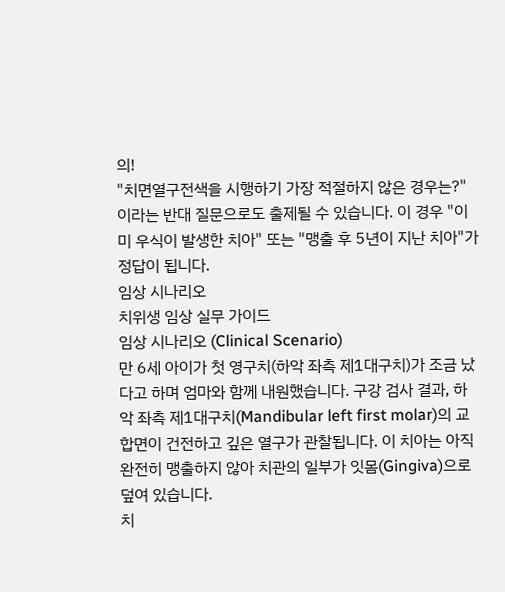의!
"치면열구전색을 시행하기 가장 적절하지 않은 경우는?"이라는 반대 질문으로도 출제될 수 있습니다. 이 경우 "이미 우식이 발생한 치아" 또는 "맹출 후 5년이 지난 치아"가 정답이 됩니다.
임상 시나리오
치위생 임상 실무 가이드
임상 시나리오 (Clinical Scenario)
만 6세 아이가 첫 영구치(하악 좌측 제1대구치)가 조금 났다고 하며 엄마와 함께 내원했습니다. 구강 검사 결과, 하악 좌측 제1대구치(Mandibular left first molar)의 교합면이 건전하고 깊은 열구가 관찰됩니다. 이 치아는 아직 완전히 맹출하지 않아 치관의 일부가 잇몸(Gingiva)으로 덮여 있습니다.
치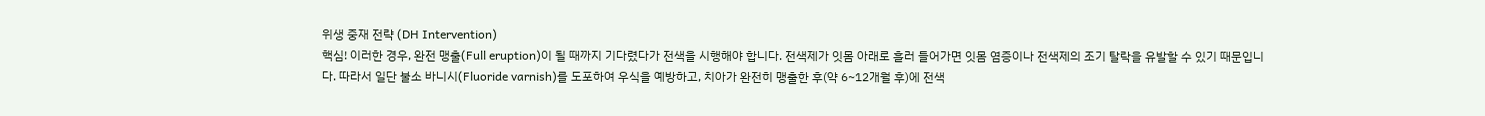위생 중재 전략 (DH Intervention)
핵심! 이러한 경우, 완전 맹출(Full eruption)이 될 때까지 기다렸다가 전색을 시행해야 합니다. 전색제가 잇몸 아래로 흘러 들어가면 잇몸 염증이나 전색제의 조기 탈락을 유발할 수 있기 때문입니다. 따라서 일단 불소 바니시(Fluoride varnish)를 도포하여 우식을 예방하고, 치아가 완전히 맹출한 후(약 6~12개월 후)에 전색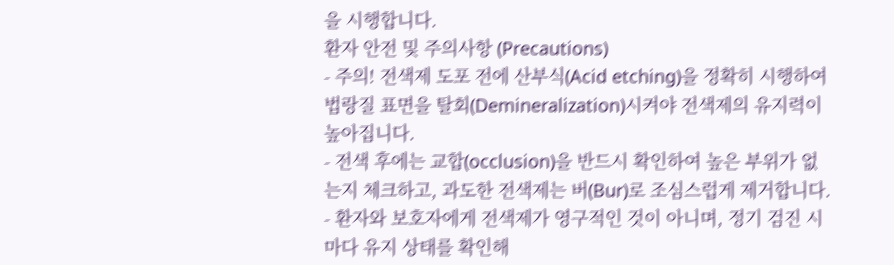을 시행합니다.
환자 안전 및 주의사항 (Precautions)
- 주의! 전색제 도포 전에 산부식(Acid etching)을 정확히 시행하여 법랑질 표면을 탈회(Demineralization)시켜야 전색제의 유지력이 높아집니다.
- 전색 후에는 교합(occlusion)을 반드시 확인하여 높은 부위가 없는지 체크하고, 과도한 전색제는 버(Bur)로 조심스럽게 제거합니다.
- 환자와 보호자에게 전색제가 영구적인 것이 아니며, 정기 검진 시마다 유지 상태를 확인해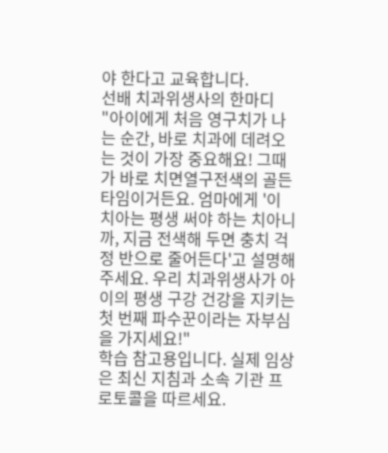야 한다고 교육합니다.
선배 치과위생사의 한마디
"아이에게 처음 영구치가 나는 순간, 바로 치과에 데려오는 것이 가장 중요해요! 그때가 바로 치면열구전색의 골든타임이거든요. 엄마에게 '이 치아는 평생 써야 하는 치아니까, 지금 전색해 두면 충치 걱정 반으로 줄어든다'고 설명해 주세요. 우리 치과위생사가 아이의 평생 구강 건강을 지키는 첫 번째 파수꾼이라는 자부심을 가지세요!"
학습 참고용입니다. 실제 임상은 최신 지침과 소속 기관 프로토콜을 따르세요.